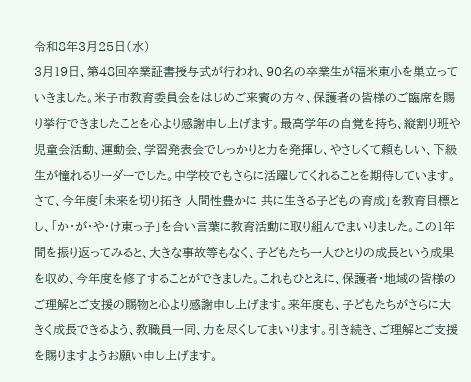令和8年3月25日(水)
3月19日、第48回卒業証書授与式が行われ、90名の卒業生が福米東小を巣立っていきました。米子市教育委員会をはじめご来賓の方々、保護者の皆様のご臨席を賜り挙行できましたことを心より感謝申し上げます。最高学年の自覚を持ち、縦割り班や児童会活動、運動会、学習発表会でしっかりと力を発揮し、やさしくて頼もしい、下級生が憧れるリーダーでした。中学校でもさらに活躍してくれることを期待しています。
さて、今年度「未来を切り拓き 人間性豊かに 共に生きる子どもの育成」を教育目標とし、「か・が・や・け東っ子」を合い言葉に教育活動に取り組んでまいりました。この1年間を振り返ってみると、大きな事故等もなく、子どもたち一人ひとりの成長という成果を収め、今年度を修了することができました。これもひとえに、保護者・地域の皆様のご理解とご支援の賜物と心より感謝申し上げます。来年度も、子どもたちがさらに大きく成長できるよう、教職員一同、力を尽くしてまいります。引き続き、ご理解とご支援を賜りますようお願い申し上げます。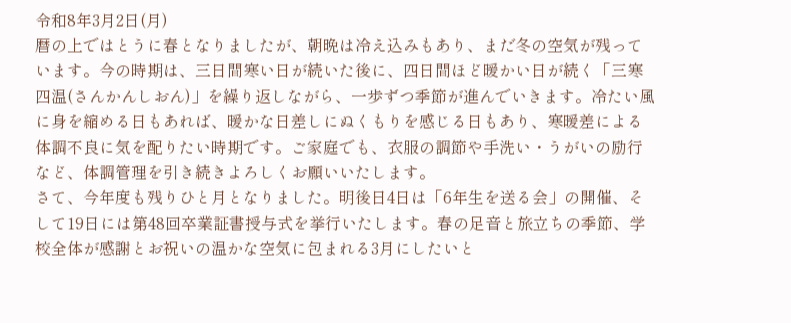令和8年3月2日(月)
暦の上ではとうに春となりましたが、朝晩は冷え込みもあり、まだ冬の空気が残っています。今の時期は、三日間寒い日が続いた後に、四日間ほど暖かい日が続く「三寒四温(さんかんしおん)」を繰り返しながら、一歩ずつ季節が進んでいきます。冷たい風に身を縮める日もあれば、暖かな日差しにぬくもりを感じる日もあり、寒暖差による体調不良に気を配りたい時期です。ご家庭でも、衣服の調節や手洗い・うがいの励行など、体調管理を引き続きよろしくお願いいたします。
さて、今年度も残りひと月となりました。明後日4日は「6年生を送る会」の開催、そして19日には第48回卒業証書授与式を挙行いたします。春の足音と旅立ちの季節、学校全体が感謝とお祝いの温かな空気に包まれる3月にしたいと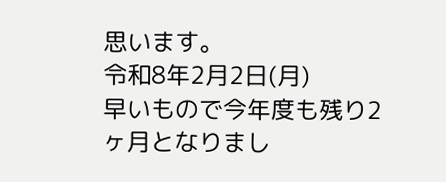思います。
令和8年2月2日(月)
早いもので今年度も残り2ヶ月となりまし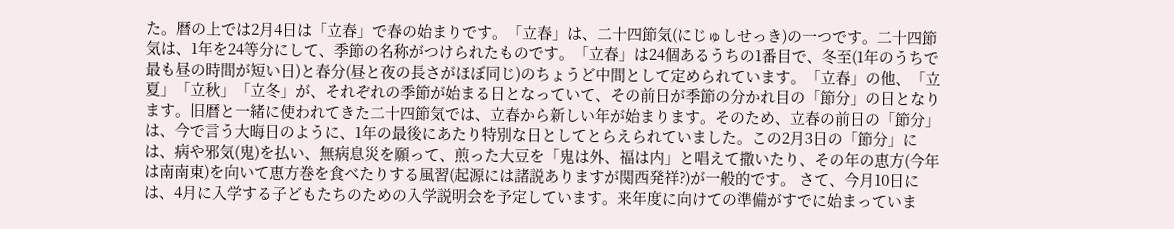た。暦の上では2月4日は「立春」で春の始まりです。「立春」は、二十四節気(にじゅしせっき)の一つです。二十四節気は、1年を24等分にして、季節の名称がつけられたものです。「立春」は24個あるうちの1番目で、冬至(1年のうちで最も昼の時間が短い日)と春分(昼と夜の長さがほぼ同じ)のちょうど中間として定められています。「立春」の他、「立夏」「立秋」「立冬」が、それぞれの季節が始まる日となっていて、その前日が季節の分かれ目の「節分」の日となります。旧暦と一緒に使われてきた二十四節気では、立春から新しい年が始まります。そのため、立春の前日の「節分」は、今で言う大晦日のように、1年の最後にあたり特別な日としてとらえられていました。この2月3日の「節分」には、病や邪気(鬼)を払い、無病息災を願って、煎った大豆を「鬼は外、福は内」と唱えて撒いたり、その年の恵方(今年は南南東)を向いて恵方巻を食べたりする風習(起源には諸説ありますが関西発祥?)が一般的です。 さて、今月10日には、4月に入学する子どもたちのための入学説明会を予定しています。来年度に向けての準備がすでに始まっていま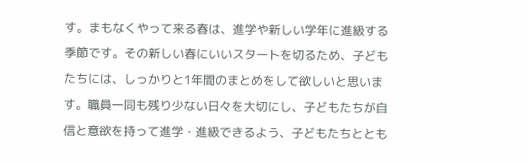す。まもなくやって来る春は、進学や新しい学年に進級する季節です。その新しい春にいいスタートを切るため、子どもたちには、しっかりと1年間のまとめをして欲しいと思います。職員一同も残り少ない日々を大切にし、子どもたちが自信と意欲を持って進学・進級できるよう、子どもたちととも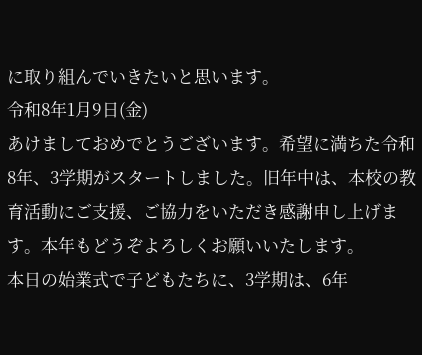に取り組んでいきたいと思います。
令和8年1月9日(金)
あけましておめでとうございます。希望に満ちた令和8年、3学期がスタートしました。旧年中は、本校の教育活動にご支援、ご協力をいただき感謝申し上げます。本年もどうぞよろしくお願いいたします。
本日の始業式で子どもたちに、3学期は、6年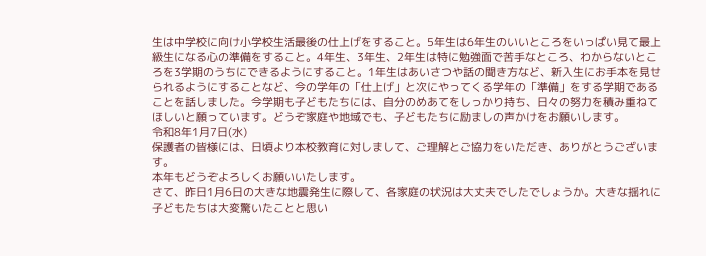生は中学校に向け小学校生活最後の仕上げをすること。5年生は6年生のいいところをいっぱい見て最上級生になる心の準備をすること。4年生、3年生、2年生は特に勉強面で苦手なところ、わからないところを3学期のうちにできるようにすること。1年生はあいさつや話の聞き方など、新入生にお手本を見せられるようにすることなど、今の学年の「仕上げ」と次にやってくる学年の「準備」をする学期であることを話しました。今学期も子どもたちには、自分のめあてをしっかり持ち、日々の努力を積み重ねてほしいと願っています。どうぞ家庭や地域でも、子どもたちに励ましの声かけをお願いします。
令和8年1月7日(水)
保護者の皆様には、日頃より本校教育に対しまして、ご理解とご協力をいただき、ありがとうございます。
本年もどうぞよろしくお願いいたします。
さて、昨日1月6日の大きな地震発生に際して、各家庭の状況は大丈夫でしたでしょうか。大きな揺れに子どもたちは大変驚いたことと思い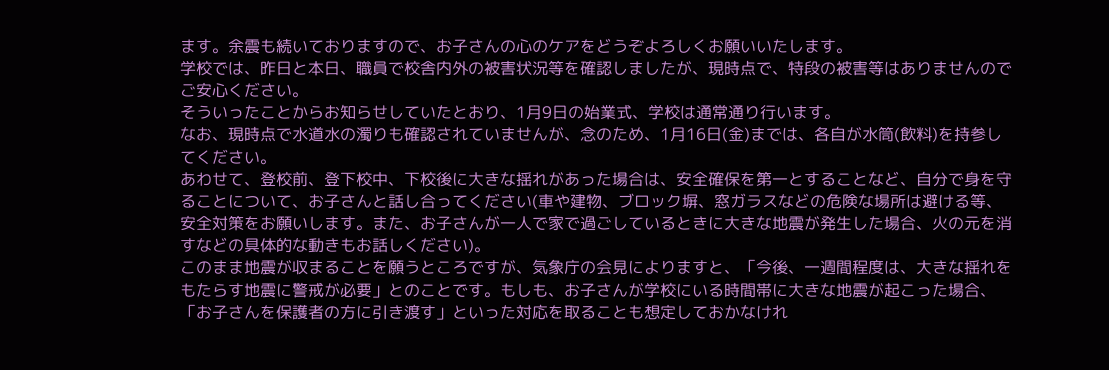ます。余震も続いておりますので、お子さんの心のケアをどうぞよろしくお願いいたします。
学校では、昨日と本日、職員で校舎内外の被害状況等を確認しましたが、現時点で、特段の被害等はありませんのでご安心ください。
そういったことからお知らせしていたとおり、1月9日の始業式、学校は通常通り行います。
なお、現時点で水道水の濁りも確認されていませんが、念のため、1月16日(金)までは、各自が水筒(飲料)を持参してください。
あわせて、登校前、登下校中、下校後に大きな揺れがあった場合は、安全確保を第一とすることなど、自分で身を守ることについて、お子さんと話し合ってください(車や建物、ブロック塀、窓ガラスなどの危険な場所は避ける等、安全対策をお願いします。また、お子さんが一人で家で過ごしているときに大きな地震が発生した場合、火の元を消すなどの具体的な動きもお話しください)。
このまま地震が収まることを願うところですが、気象庁の会見によりますと、「今後、一週間程度は、大きな揺れをもたらす地震に警戒が必要」とのことです。もしも、お子さんが学校にいる時間帯に大きな地震が起こった場合、「お子さんを保護者の方に引き渡す」といった対応を取ることも想定しておかなけれ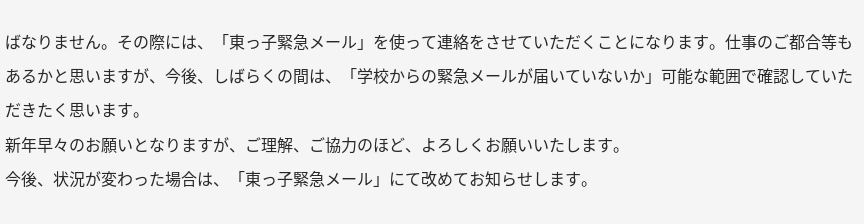ばなりません。その際には、「東っ子緊急メール」を使って連絡をさせていただくことになります。仕事のご都合等もあるかと思いますが、今後、しばらくの間は、「学校からの緊急メールが届いていないか」可能な範囲で確認していただきたく思います。
新年早々のお願いとなりますが、ご理解、ご協力のほど、よろしくお願いいたします。
今後、状況が変わった場合は、「東っ子緊急メール」にて改めてお知らせします。